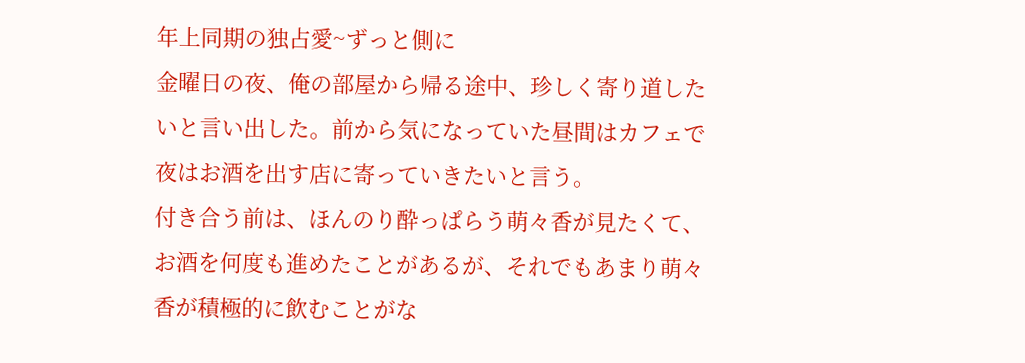年上同期の独占愛~ずっと側に
金曜日の夜、俺の部屋から帰る途中、珍しく寄り道したいと言い出した。前から気になっていた昼間はカフェで夜はお酒を出す店に寄っていきたいと言う。
付き合う前は、ほんのり酔っぱらう萌々香が見たくて、お酒を何度も進めたことがあるが、それでもあまり萌々香が積極的に飲むことがな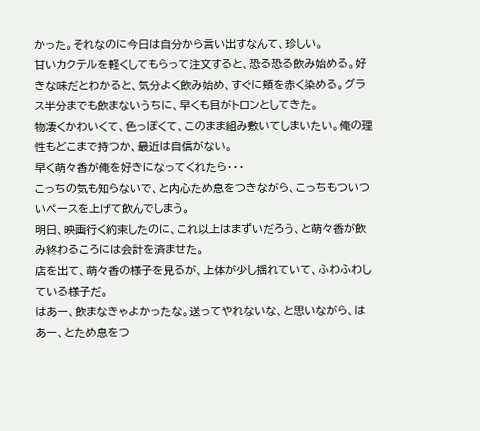かった。それなのに今日は自分から言い出すなんて、珍しい。
甘いカクテルを軽くしてもらって注文すると、恐る恐る飲み始める。好きな味だとわかると、気分よく飲み始め、すぐに頬を赤く染める。グラス半分までも飲まないうちに、早くも目がトロンとしてきた。
物凄くかわいくて、色っぽくて、このまま組み敷いてしまいたい。俺の理性もどこまで持つか、最近は自信がない。
早く萌々香が俺を好きになってくれたら・・・
こっちの気も知らないで、と内心ため息をつきながら、こっちもついついペースを上げて飲んでしまう。
明日、映画行く約束したのに、これ以上はまずいだろう、と萌々香が飲み終わるころには会計を済ませた。
店を出て、萌々香の様子を見るが、上体が少し揺れていて、ふわふわしている様子だ。
はあー、飲まなきゃよかったな。送ってやれないな、と思いながら、はあー、とため息をつ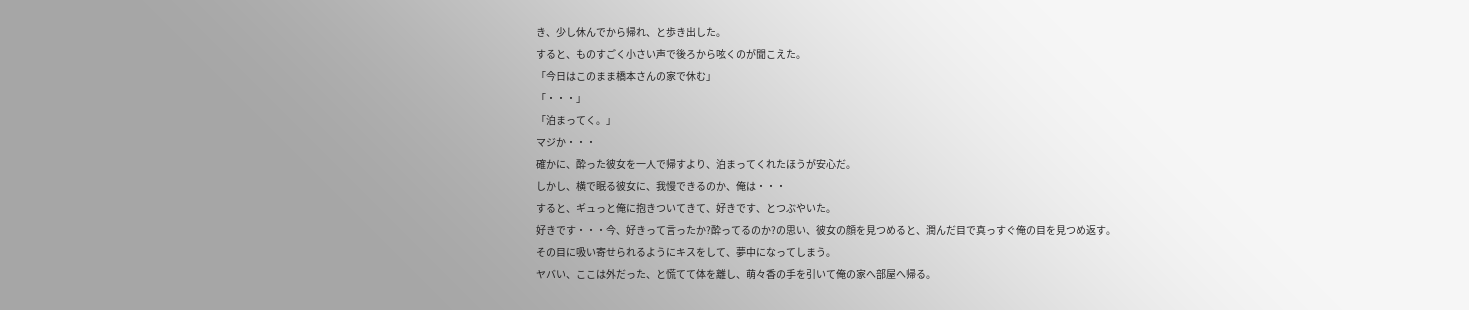き、少し休んでから帰れ、と歩き出した。
すると、ものすごく小さい声で後ろから呟くのが聞こえた。
「今日はこのまま橋本さんの家で休む」
「・・・」
「泊まってく。」
マジか・・・
確かに、酔った彼女を一人で帰すより、泊まってくれたほうが安心だ。
しかし、横で眠る彼女に、我慢できるのか、俺は・・・
すると、ギュっと俺に抱きついてきて、好きです、とつぶやいた。
好きです・・・今、好きって言ったか?酔ってるのか?の思い、彼女の顔を見つめると、潤んだ目で真っすぐ俺の目を見つめ返す。
その目に吸い寄せられるようにキスをして、夢中になってしまう。
ヤバい、ここは外だった、と慌てて体を離し、萌々香の手を引いて俺の家へ部屋へ帰る。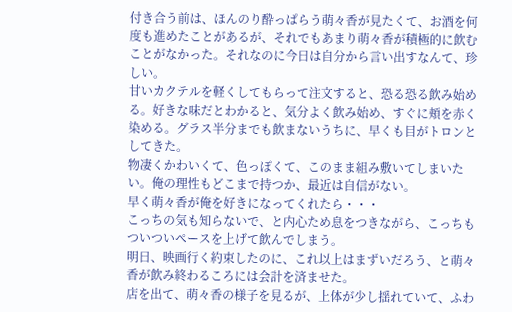付き合う前は、ほんのり酔っぱらう萌々香が見たくて、お酒を何度も進めたことがあるが、それでもあまり萌々香が積極的に飲むことがなかった。それなのに今日は自分から言い出すなんて、珍しい。
甘いカクテルを軽くしてもらって注文すると、恐る恐る飲み始める。好きな味だとわかると、気分よく飲み始め、すぐに頬を赤く染める。グラス半分までも飲まないうちに、早くも目がトロンとしてきた。
物凄くかわいくて、色っぽくて、このまま組み敷いてしまいたい。俺の理性もどこまで持つか、最近は自信がない。
早く萌々香が俺を好きになってくれたら・・・
こっちの気も知らないで、と内心ため息をつきながら、こっちもついついペースを上げて飲んでしまう。
明日、映画行く約束したのに、これ以上はまずいだろう、と萌々香が飲み終わるころには会計を済ませた。
店を出て、萌々香の様子を見るが、上体が少し揺れていて、ふわ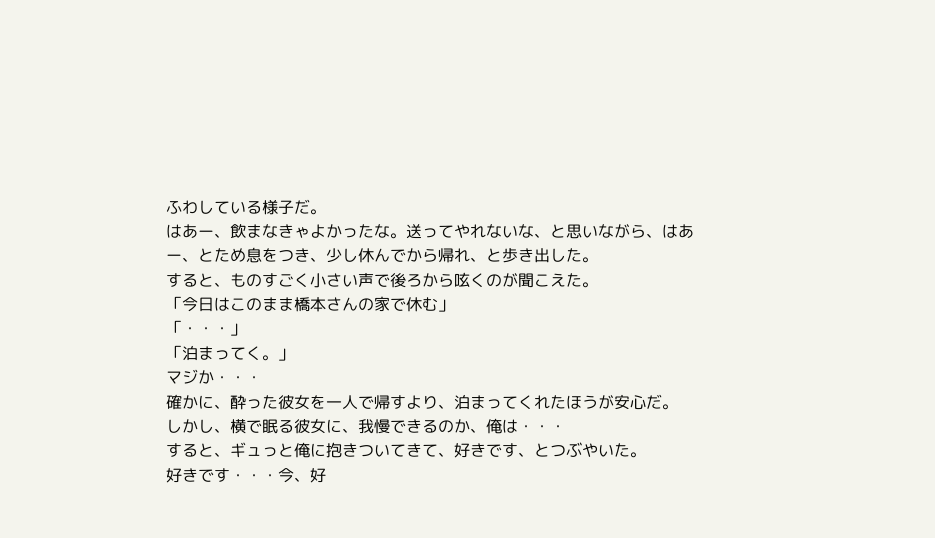ふわしている様子だ。
はあー、飲まなきゃよかったな。送ってやれないな、と思いながら、はあー、とため息をつき、少し休んでから帰れ、と歩き出した。
すると、ものすごく小さい声で後ろから呟くのが聞こえた。
「今日はこのまま橋本さんの家で休む」
「・・・」
「泊まってく。」
マジか・・・
確かに、酔った彼女を一人で帰すより、泊まってくれたほうが安心だ。
しかし、横で眠る彼女に、我慢できるのか、俺は・・・
すると、ギュっと俺に抱きついてきて、好きです、とつぶやいた。
好きです・・・今、好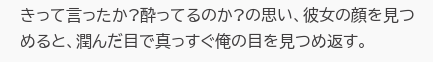きって言ったか?酔ってるのか?の思い、彼女の顔を見つめると、潤んだ目で真っすぐ俺の目を見つめ返す。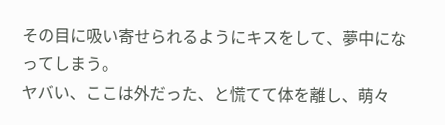その目に吸い寄せられるようにキスをして、夢中になってしまう。
ヤバい、ここは外だった、と慌てて体を離し、萌々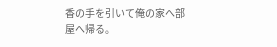香の手を引いて俺の家へ部屋へ帰る。